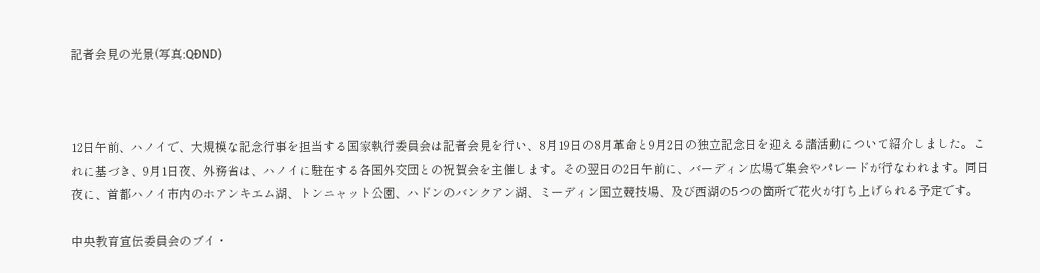記者会見の光景(写真:QĐND)



12日午前、ハノイで、大規模な記念行事を担当する国家執行委員会は記者会見を行い、8月19日の8月革命と9月2日の独立記念日を迎える諸活動について紹介しました。これに基づき、9月1日夜、外務省は、ハノイに駐在する各国外交団との祝賀会を主催します。その翌日の2日午前に、バーディン広場で集会やパレードが行なわれます。同日夜に、首都ハノイ市内のホアンキエム湖、トンニャット公園、ハドンのバンクアン湖、ミーディン国立競技場、及び西湖の5つの箇所で花火が打ち上げられる予定です。

中央教育宣伝委員会のブイ・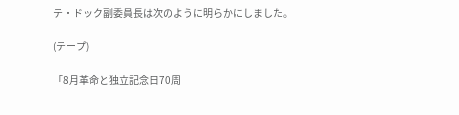テ・ドック副委員長は次のように明らかにしました。

(テープ)

「8月革命と独立記念日70周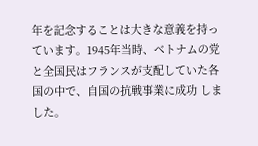年を記念することは大きな意義を持っています。1945年当時、ベトナムの党と全国民はフランスが支配していた各国の中で、自国の抗戦事業に成功 しました。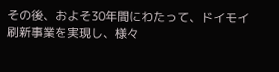その後、およそ30年間にわたって、ドイモイ刷新事業を実現し、様々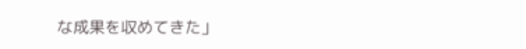な成果を収めてきた」